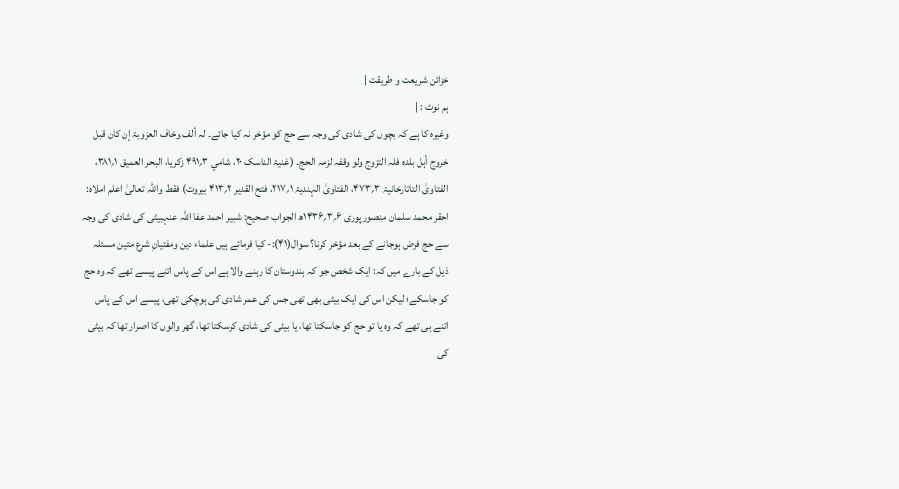خزائن شریعت و طریقت |
ہم نوٹ : |
وغیرہ کا ہے کہ بچوں کی شادی کی وجہ سے حج کو مؤخر نہ کیا جائے۔ لہ ألف وخاف العزوبۃ إن کان قبل خروج أہل بلدہ فلہ التزوج ولو وقفہ لزمہ الحج۔ (غنیۃ الناسک ۲۰، شامي ۳؍۴۹۱ زکریا، البحر العمیق ۱؍۳۸۱، الفتاویٰ التاتارخانیۃ ۳؍۴۷۳، الفتاویٰ الہندیۃ ۱؍۲۱۷، فتح القدیر ۲؍۴۱۳ بیروت) فقط واللہ تعالیٰ اعلم املاہ: احقر محمد سلمان منصورپوری ۶؍۳؍۱۴۳۶ھ الجواب صحیح: شبیر احمد عفا اللہ عنہبیٹی کی شادی کی وجہ سے حج فرض ہوجانے کے بعد مؤخر کرنا؟ سوال(۴۱):- کیا فرماتے ہیں علماء دین ومفتیانِ شرع متین مسئلہ ذیل کے بارے میں کہ: ایک شخص جو کہ ہندوستان کا رہنے والا ہے اس کے پاس اتنے پیسے تھے کہ وہ حج کو جاسکے؛ لیکن اس کی ایک بیٹی بھی تھی جس کی عمر شادی کی ہوچکی تھی، پیسے اس کے پاس اتنے ہی تھے کہ وہ یا تو حج کو جاسکتا تھا، یا بیٹی کی شادی کرسکتا تھا، گھر والوں کا اصرار تھا کہ بیٹی کی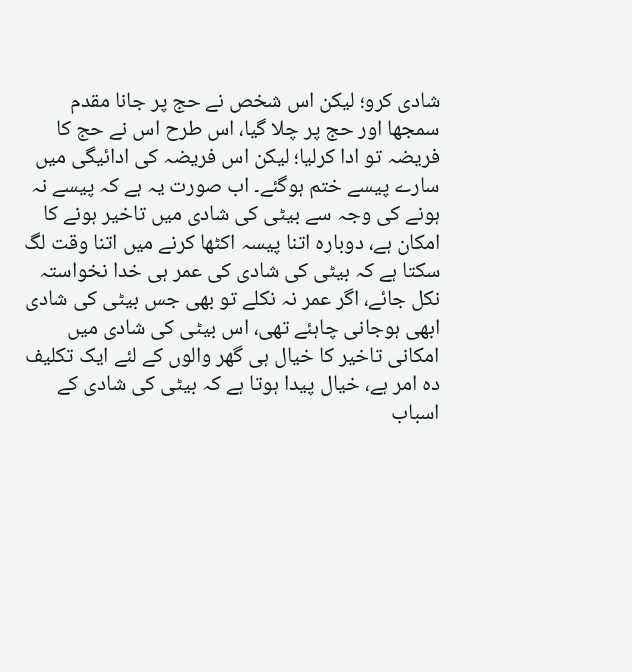شادی کرو؛ لیکن اس شخص نے حج پر جانا مقدم سمجھا اور حج پر چلا گیا، اس طرح اس نے حج کا فریضہ تو ادا کرلیا؛ لیکن اس فریضہ کی ادائیگی میں سارے پیسے ختم ہوگئے۔ اب صورت یہ ہے کہ پیسے نہ ہونے کی وجہ سے بیٹی کی شادی میں تاخیر ہونے کا امکان ہے، دوبارہ اتنا پیسہ اکٹھا کرنے میں اتنا وقت لگ سکتا ہے کہ بیٹی کی شادی کی عمر ہی خدا نخواستہ نکل جائے، اگر عمر نہ نکلے تو بھی جس بیٹی کی شادی ابھی ہوجانی چاہئے تھی، اس بیٹی کی شادی میں امکانی تاخیر کا خیال ہی گھر والوں کے لئے ایک تکلیف دہ امر ہے، خیال پیدا ہوتا ہے کہ بیٹی کی شادی کے اسباب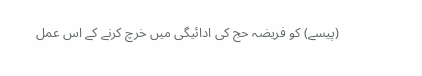(پیسے) کو فریضہ حج کی ادائیگی میں خرچ کرنے کے اس عمل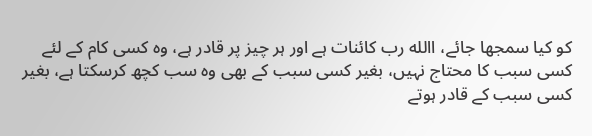کو کیا سمجھا جائے، االله رب کائنات ہے اور ہر چیز پر قادر ہے، وہ کسی کام کے لئے کسی سبب کا محتاج نہیں، بغیر کسی سبب کے بھی وہ سب کچھ کرسکتا ہے، بغیر کسی سبب کے قادر ہوتے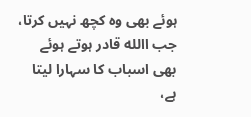ہوئے بھی وہ کچھ نہیں کرتا، جب االله قادر ہوتے ہوئے بھی اسباب کا سہارا لیتا ہے،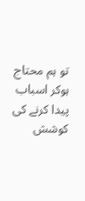تو ہم محتاج ہوکر اسباب پیدا کرنے کی کوشش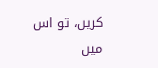کریں، تو اس میں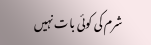شرم کی کوئی بات نہیں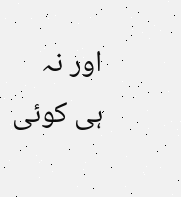اور نہ ہی کوئی